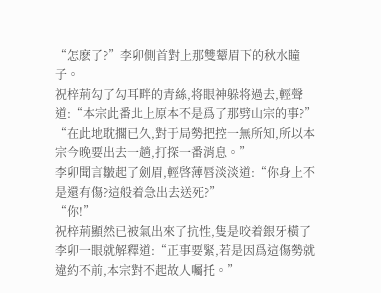“怎麽了?”李卯側首對上那雙颦眉下的秋水瞳子。
祝梓荊勾了勾耳畔的青絲,将眼神躲将過去,輕聲道:“本宗此番北上原本不是爲了那劈山宗的事?”
“在此地耽擱已久,對于局勢把控一無所知,所以本宗今晚要出去一趟,打探一番消息。”
李卯聞言皺起了劍眉,輕啓薄唇淡淡道:“你身上不是還有傷?這般着急出去送死?”
“你!”
祝梓荊顯然已被氣出來了抗性,隻是咬着銀牙橫了李卯一眼就解釋道:“正事要緊,若是因爲這傷勢就違約不前,本宗對不起故人囑托。”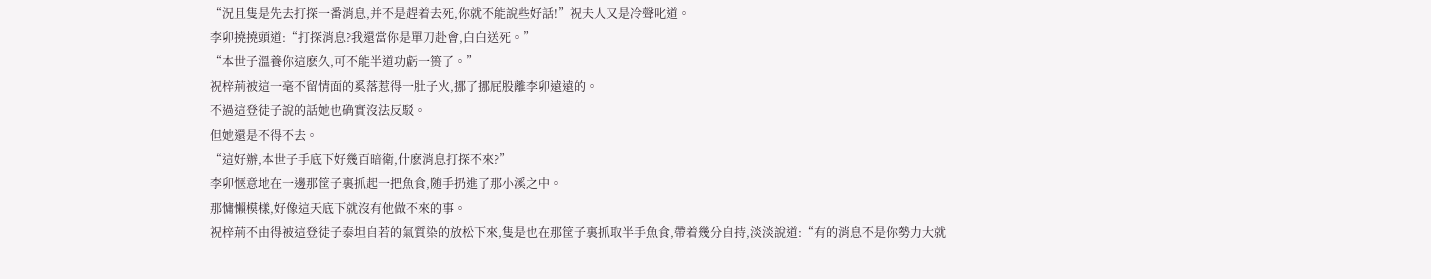“況且隻是先去打探一番消息,并不是趕着去死,你就不能說些好話!”祝夫人又是冷聲叱道。
李卯撓撓頭道:“打探消息?我還當你是單刀赴會,白白送死。”
“本世子溫養你這麽久,可不能半道功虧一篑了。”
祝梓荊被這一毫不留情面的奚落惹得一肚子火,挪了挪屁股離李卯遠遠的。
不過這登徒子說的話她也确實沒法反駁。
但她還是不得不去。
“這好辦,本世子手底下好幾百暗衛,什麽消息打探不來?”
李卯惬意地在一邊那筐子裏抓起一把魚食,随手扔進了那小溪之中。
那慵懶模樣,好像這天底下就沒有他做不來的事。
祝梓荊不由得被這登徒子泰坦自若的氣質染的放松下來,隻是也在那筐子裏抓取半手魚食,帶着幾分自持,淡淡說道:“有的消息不是你勢力大就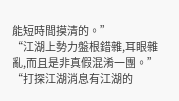能短時間摸清的。”
“江湖上勢力盤根錯雜,耳眼雜亂,而且是非真假混淆一團。”
“打探江湖消息有江湖的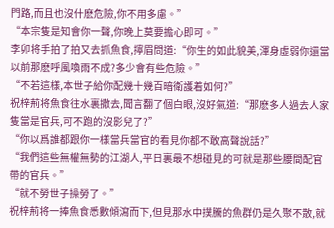門路,而且也沒什麽危險,你不用多慮。”
“本宗隻是知會你一聲,你晚上莫要擔心即可。”
李卯将手拍了拍又去抓魚食,擰眉問道:“你生的如此貌美,渾身虛弱你還當以前那麽呼風喚雨不成?多少會有些危險。”
“不若這樣,本世子給你配幾十幾百暗衛護着如何?”
祝梓荊将魚食往水裏撒去,聞言翻了個白眼,沒好氣道:“那麽多人過去人家隻當是官兵,可不跑的沒影兒了?”
“你以爲誰都跟你一樣當兵當官的看見你都不敢高聲說話?”
“我們這些無權無勢的江湖人,平日裏最不想碰見的可就是那些腰間配官帶的官兵。”
“就不勞世子操勞了。”
祝梓荊将一捧魚食悉數傾瀉而下,但見那水中撲騰的魚群仍是久聚不散,就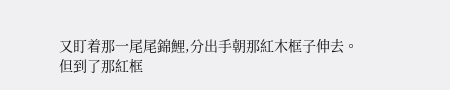又盯着那一尾尾錦鯉,分出手朝那紅木框子伸去。
但到了那紅框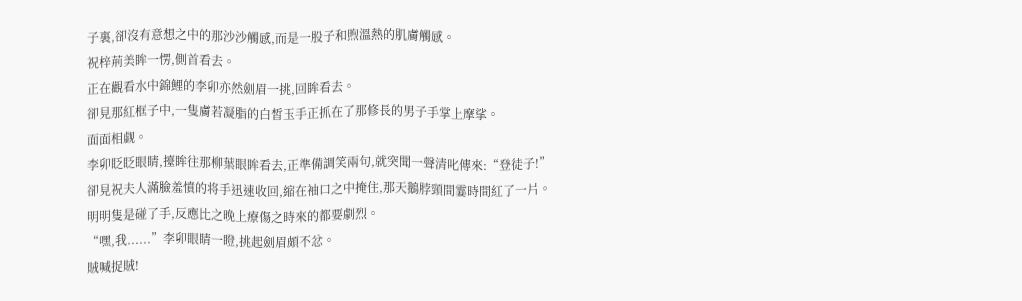子裏,卻沒有意想之中的那沙沙觸感,而是一股子和煦溫熱的肌膚觸感。
祝梓荊美眸一愣,側首看去。
正在觀看水中錦鯉的李卯亦然劍眉一挑,回眸看去。
卻見那紅框子中,一隻膚若凝脂的白皙玉手正抓在了那修長的男子手掌上摩挲。
面面相觑。
李卯眨眨眼睛,擡眸往那柳葉眼眸看去,正準備調笑兩句,就突聞一聲清叱傳來:“登徒子!”
卻見祝夫人滿臉羞憤的将手迅速收回,縮在袖口之中掩住,那天鵝脖頸間霎時間紅了一片。
明明隻是碰了手,反應比之晚上療傷之時來的都要劇烈。
“嘿,我......”李卯眼睛一瞪,挑起劍眉頗不忿。
賊喊捉賊!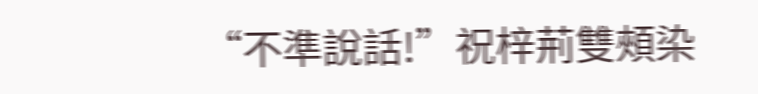“不準說話!”祝梓荊雙頰染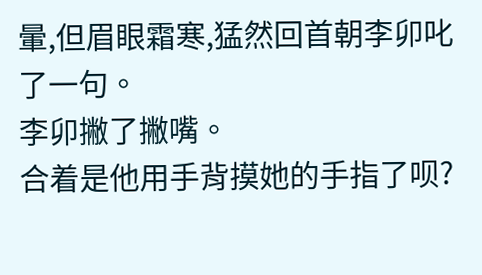暈,但眉眼霜寒,猛然回首朝李卯叱了一句。
李卯撇了撇嘴。
合着是他用手背摸她的手指了呗?